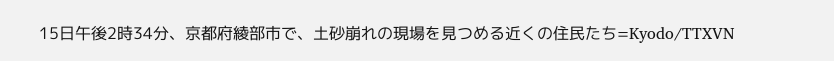15日午後2時34分、京都府綾部市で、土砂崩れの現場を見つめる近くの住民たち=Kyodo/TTXVN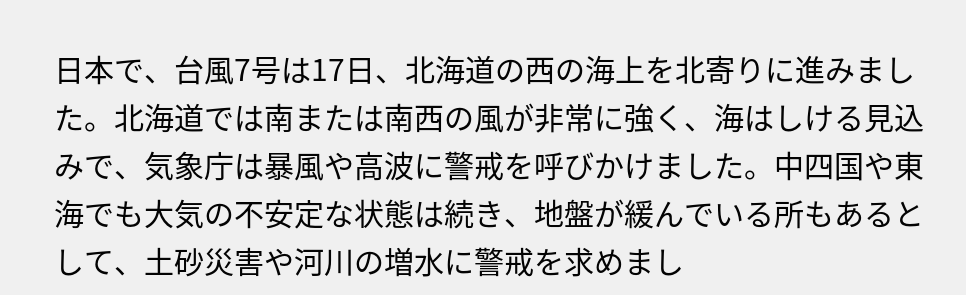日本で、台風7号は17日、北海道の西の海上を北寄りに進みました。北海道では南または南西の風が非常に強く、海はしける見込みで、気象庁は暴風や高波に警戒を呼びかけました。中四国や東海でも大気の不安定な状態は続き、地盤が緩んでいる所もあるとして、土砂災害や河川の増水に警戒を求めまし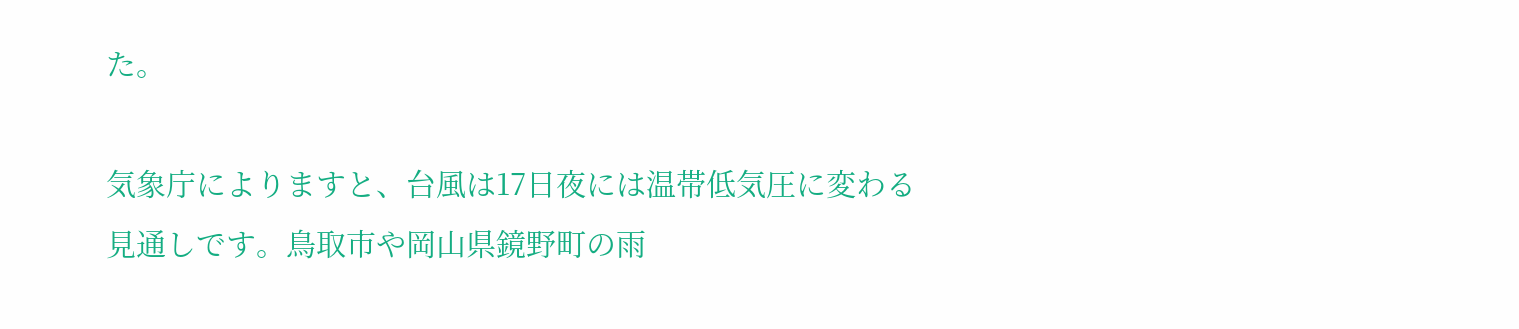た。

気象庁によりますと、台風は17日夜には温帯低気圧に変わる見通しです。鳥取市や岡山県鏡野町の雨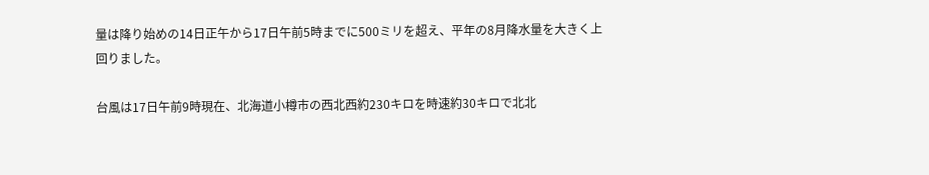量は降り始めの14日正午から17日午前5時までに500ミリを超え、平年の8月降水量を大きく上回りました。

台風は17日午前9時現在、北海道小樽市の西北西約230キロを時速約30キロで北北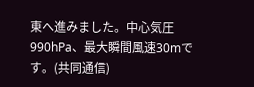東へ進みました。中心気圧990hPa、最大瞬間風速30mです。(共同通信)